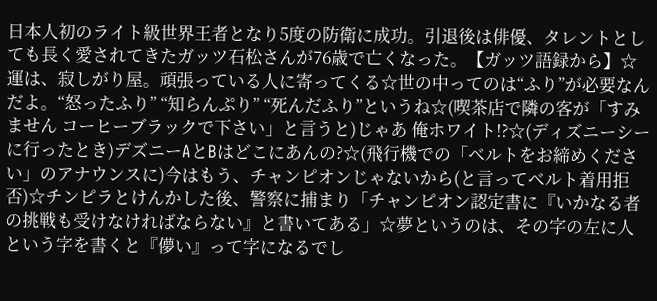日本人初のライト級世界王者となり5度の防衛に成功。引退後は俳優、タレントとしても長く愛されてきたガッツ石松さんが76歳で亡くなった。【ガッツ語録から】☆運は、寂しがり屋。頑張っている人に寄ってくる☆世の中ってのは“ふり”が必要なんだよ。“怒ったふり” “知らんぷり” “死んだふり”というね☆(喫茶店で隣の客が「すみません コーヒーブラックで下さい」と言うと)じゃあ 俺ホワイト!?☆(ディズニーシーに行ったとき)デズニーAとBはどこにあんの?☆(飛行機での「ベルトをお締めください」のアナウンスに)今はもう、チャンピオンじゃないから(と言ってベルト着用拒否)☆チンピラとけんかした後、警察に捕まり「チャンピオン認定書に『いかなる者の挑戦も受けなければならない』と書いてある」☆夢というのは、その字の左に人という字を書くと『儚い』って字になるでし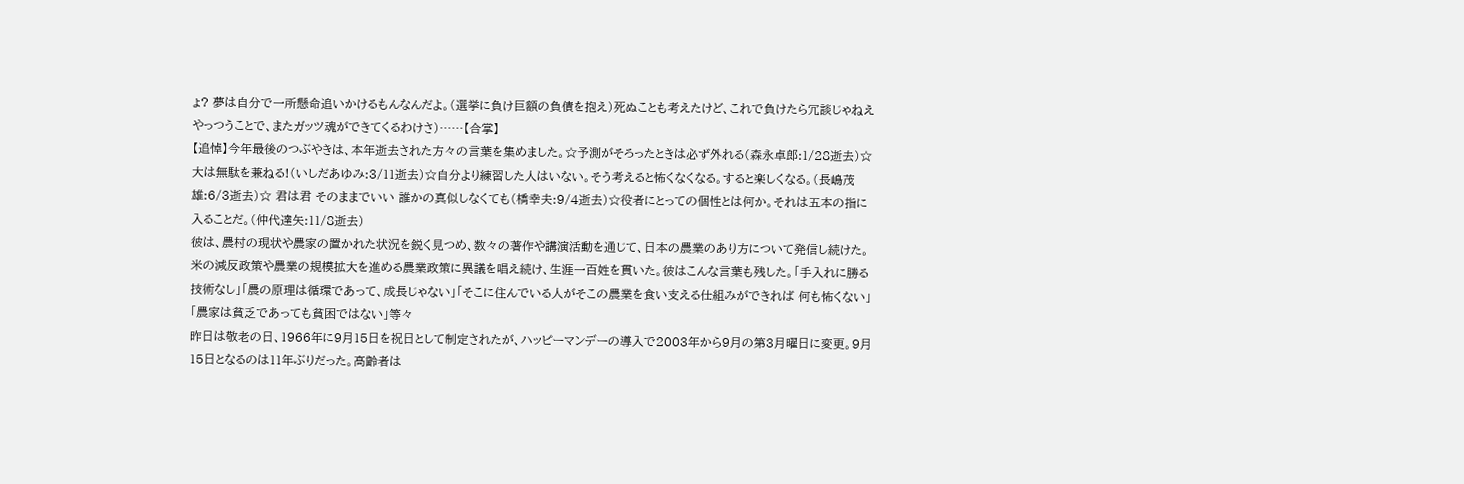ょ? 夢は自分で一所懸命追いかけるもんなんだよ。(選挙に負け巨額の負債を抱え)死ぬことも考えたけど、これで負けたら冗談じゃねえやっつうことで、またガッツ魂ができてくるわけさ)……【合掌】
【追悼】今年最後のつぶやきは、本年逝去された方々の言葉を集めました。☆予測がそろったときは必ず外れる(森永卓郎:1/28逝去)☆大は無駄を兼ねる!(いしだあゆみ:3/11逝去)☆自分より練習した人はいない。そう考えると怖くなくなる。すると楽しくなる。(長嶋茂雄:6/3逝去)☆ 君は君 そのままでいい 誰かの真似しなくても(橋幸夫:9/4逝去)☆役者にとっての個性とは何か。それは五本の指に入ることだ。(仲代達矢:11/8逝去)
彼は、農村の現状や農家の置かれた状況を鋭く見つめ、数々の著作や講演活動を通じて、日本の農業のあり方について発信し続けた。米の減反政策や農業の規模拡大を進める農業政策に異議を唱え続け、生涯一百姓を貫いた。彼はこんな言葉も残した。「手入れに勝る技術なし」「農の原理は循環であって、成長じゃない」「そこに住んでいる人がそこの農業を食い支える仕組みができれば 何も怖くない」「農家は貧乏であっても貧困ではない」等々
昨日は敬老の日、1966年に9月15日を祝日として制定されたが、ハッピーマンデーの導入で2003年から9月の第3月曜日に変更。9月15日となるのは11年ぶりだった。高齢者は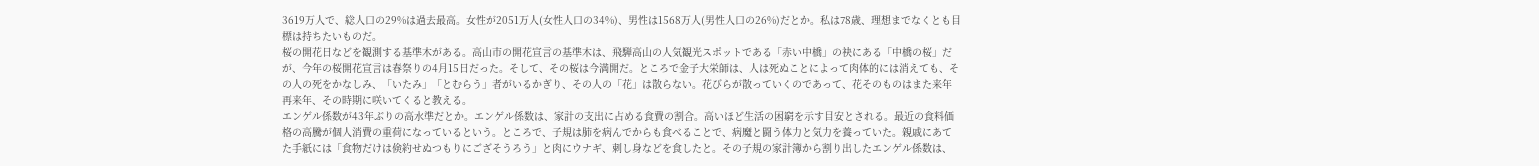3619万人で、総人口の29%は過去最高。女性が2051万人(女性人口の34%)、男性は1568万人(男性人口の26%)だとか。私は78歳、理想までなくとも目標は持ちたいものだ。
桜の開花日などを観測する基準木がある。高山市の開花宣言の基準木は、飛騨高山の人気観光スポットである「赤い中橋」の袂にある「中橋の桜」だが、今年の桜開花宣言は春祭りの4月15日だった。そして、その桜は今満開だ。ところで金子大栄師は、人は死ぬことによって肉体的には消えても、その人の死をかなしみ、「いたみ」「とむらう」者がいるかぎり、その人の「花」は散らない。花びらが散っていくのであって、花そのものはまた来年再来年、その時期に咲いてくると教える。
エンゲル係数が43年ぶりの高水準だとか。エンゲル係数は、家計の支出に占める食費の割合。高いほど生活の困窮を示す目安とされる。最近の食料価格の高騰が個人消費の重荷になっているという。ところで、子規は肺を病んでからも食べることで、病魔と闘う体力と気力を養っていた。親戚にあてた手紙には「食物だけは倹約せぬつもりにござそうろう」と肉にウナギ、刺し身などを食したと。その子規の家計簿から割り出したエンゲル係数は、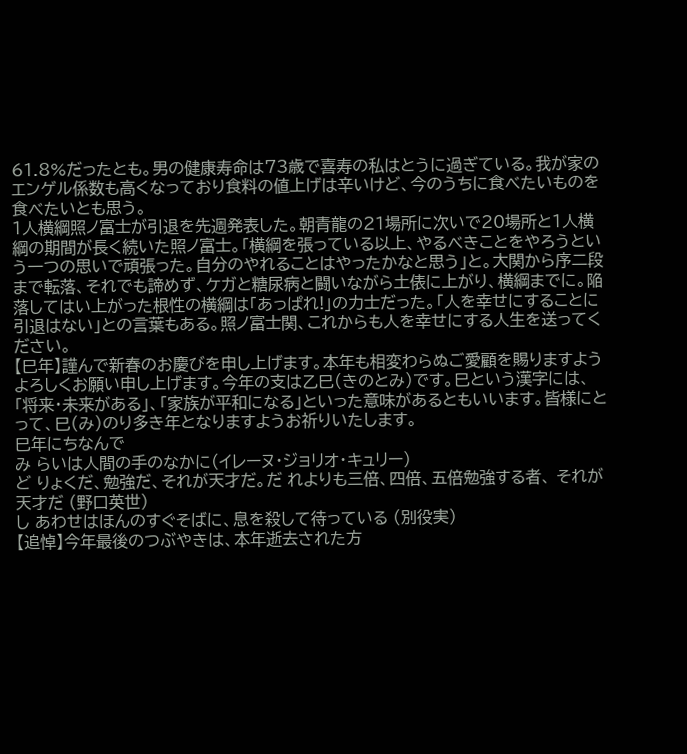61.8%だったとも。男の健康寿命は73歳で喜寿の私はとうに過ぎている。我が家のエンゲル係数も高くなっており食料の値上げは辛いけど、今のうちに食べたいものを食べたいとも思う。
1人横綱照ノ富士が引退を先週発表した。朝青龍の21場所に次いで20場所と1人横綱の期間が長く続いた照ノ富士。「横綱を張っている以上、やるべきことをやろうという一つの思いで頑張った。自分のやれることはやったかなと思う」と。大関から序二段まで転落、それでも諦めず、ケガと糖尿病と闘いながら土俵に上がり、横綱までに。陥落してはい上がった根性の横綱は「あっぱれ!」の力士だった。「人を幸せにすることに引退はない」との言葉もある。照ノ富士関、これからも人を幸せにする人生を送ってください。
【巳年】謹んで新春のお慶びを申し上げます。本年も相変わらぬご愛顧を賜りますようよろしくお願い申し上げます。今年の支は乙巳(きのとみ)です。巳という漢字には、「将来・未来がある」、「家族が平和になる」といった意味があるともいいます。皆様にとって、巳(み)のり多き年となりますようお祈りいたします。
巳年にちなんで
み らいは人間の手のなかに(イレーヌ・ジョリオ・キュリー)
ど りょくだ、勉強だ、それが天才だ。だ れよりも三倍、四倍、五倍勉強する者、 それが天才だ (野口英世)
し あわせはほんのすぐそばに、息を殺して待っている (別役実)
【追悼】今年最後のつぶやきは、本年逝去された方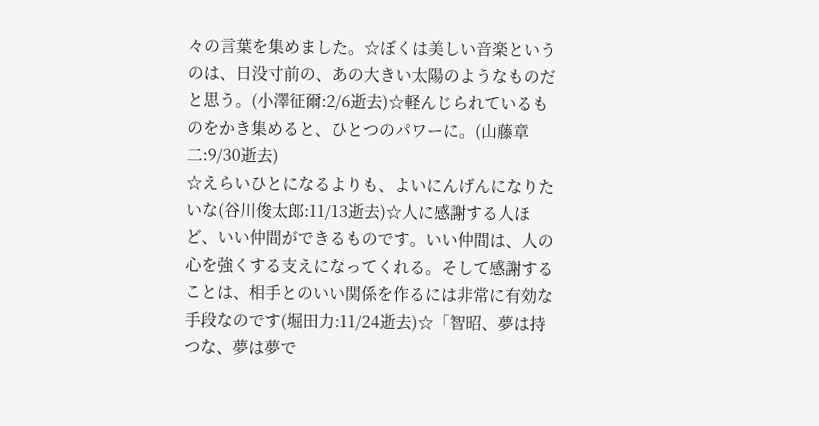々の言葉を集めました。☆ぼくは美しい音楽というのは、日没寸前の、あの大きい太陽のようなものだと思う。(小澤征爾:2/6逝去)☆軽んじられているものをかき集めると、ひとつのパワーに。(山藤章二:9/30逝去)
☆えらいひとになるよりも、よいにんげんになりたいな(谷川俊太郎:11/13逝去)☆人に感謝する人ほど、いい仲間ができるものです。いい仲間は、人の心を強くする支えになってくれる。そして感謝することは、相手とのいい関係を作るには非常に有効な手段なのです(堀田力:11/24逝去)☆「智昭、夢は持つな、夢は夢で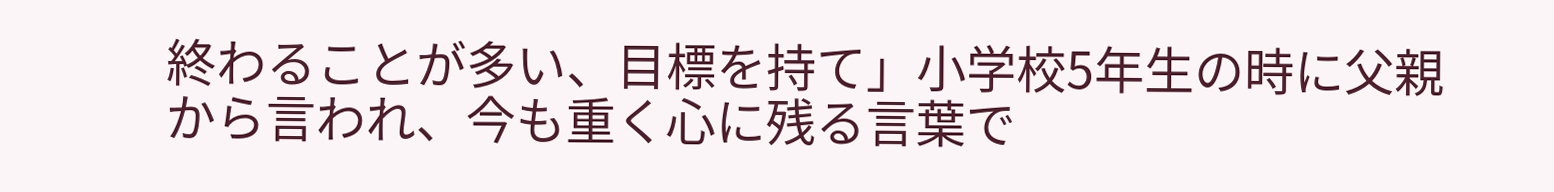終わることが多い、目標を持て」小学校5年生の時に父親から言われ、今も重く心に残る言葉で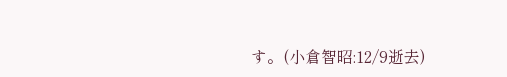す。(小倉智昭:12/9逝去)